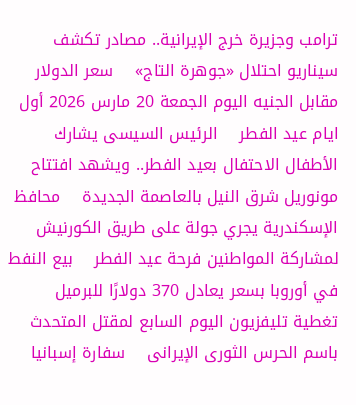ترامب وجزيرة خرج الإيرانية.. مصادر تكشف سيناريو احتلال «جوهرة التاج»    سعر الدولار مقابل الجنيه اليوم الجمعة 20 مارس 2026 أول ايام عيد الفطر    الرئيس السيسى يشارك الأطفال الاحتفال بعيد الفطر.. ويشهد افتتاح مونوريل شرق النيل بالعاصمة الجديدة    محافظ الإسكندرية يجري جولة على طريق الكورنيش لمشاركة المواطنين فرحة عيد الفطر    بيع النفط في أوروبا بسعر يعادل 370 دولارًا للبرميل    تغطية تليفزيون اليوم السابع لمقتل المتحدث باسم الحرس الثورى الإيرانى    سفارة إسبانيا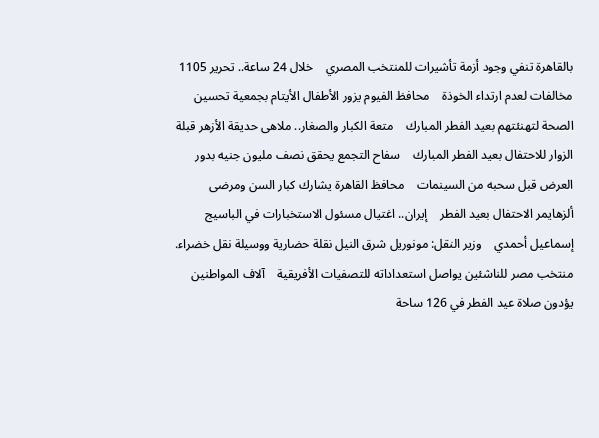بالقاهرة تنفي وجود أزمة تأشيرات للمنتخب المصري    خلال 24 ساعة.. تحرير 1105 مخالفات لعدم ارتداء الخوذة    محافظ الفيوم يزور الأطفال الأيتام بجمعية تحسين الصحة لتهنئتهم بعيد الفطر المبارك    متعة الكبار والصغار.. ملاهى حديقة الأزهر قبلة الزوار للاحتفال بعيد الفطر المبارك    سفاح التجمع يحقق نصف مليون جنيه بدور العرض قبل سحبه من السينمات    محافظ القاهرة يشارك كبار السن ومرضى ألزهايمر الاحتفال بعيد الفطر    إيران.. اغتيال مسئول الاستخبارات في الباسيج إسماعيل أحمدي    وزير النقل: مونوريل شرق النيل نقلة حضارية ووسيلة نقل خضراء.    منتخب مصر للناشئين يواصل استعداداته للتصفيات الأفريقية    آلاف المواطنين يؤدون صلاة عيد الفطر في 126 ساحة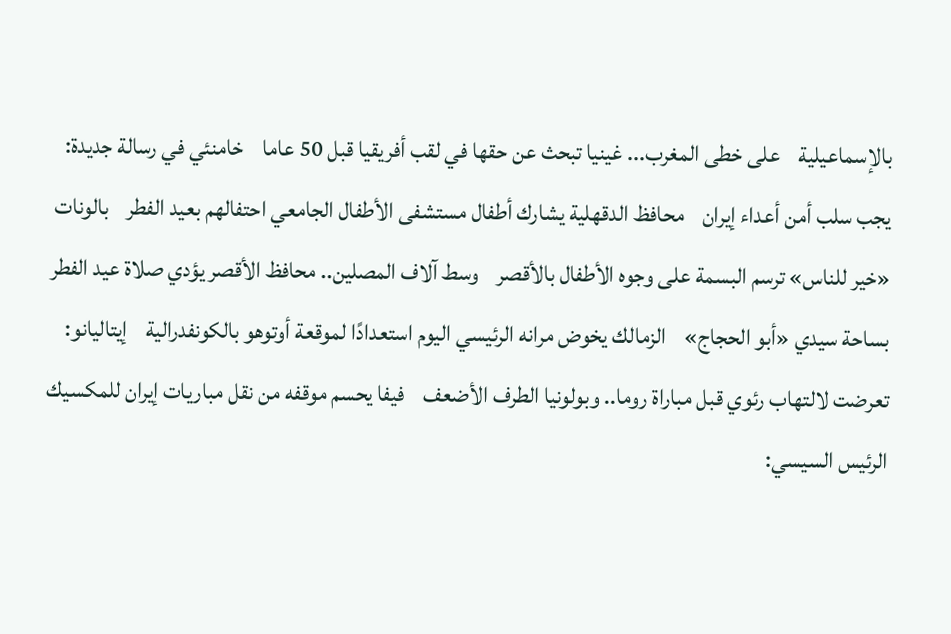بالإسماعيلية    على خطى المغرب... غينيا تبحث عن حقها في لقب أفريقيا قبل 50 عاما    خامنئي في رسالة جديدة: يجب سلب أمن أعداء إيران    محافظ الدقهلية يشارك أطفال مستشفى الأطفال الجامعي احتفالهم بعيد الفطر    بالونات «خير للناس» ترسم البسمة على وجوه الأطفال بالأقصر    وسط آلاف المصلين.. محافظ الأقصر يؤدي صلاة عيد الفطر بساحة سيدي «أبو الحجاج»    الزمالك يخوض مرانه الرئيسي اليوم استعدادًا لموقعة أوتوهو بالكونفدرالية    إيتاليانو: تعرضت لالتهاب رئوي قبل مباراة روما.. وبولونيا الطرف الأضعف    فيفا يحسم موقفه من نقل مباريات إيران للمكسيك    الرئيس السيسي: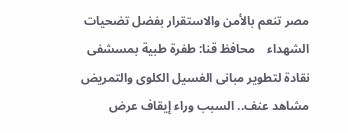مصر تنعم بالأمن والاستقرار بفضل تضحيات الشهداء    محافظ قنا: طفرة طبية بمسشفى نقادة لتطوير مبانى الغسيل الكلوى والتمريض    مشاهد عنف.. السبب وراء إيقاف عرض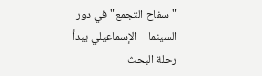"سفاح التجمع" في دور السينما    الإسماعيلي يبدأ رحلة البحث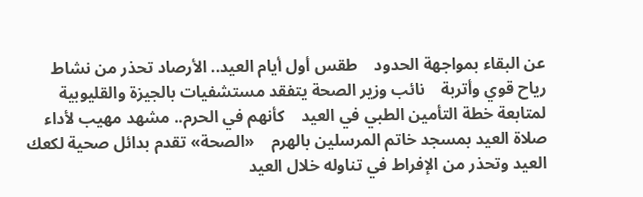عن البقاء بمواجهة الحدود    طقس أول أيام العيد.. الأرصاد تحذر من نشاط رياح قوي وأتربة    نائب وزير الصحة يتفقد مستشفيات بالجيزة والقليوبية لمتابعة خطة التأمين الطبي في العيد    كأنهم في الحرم.. مشهد مهيب لأداء صلاة العيد بمسجد خاتم المرسلين بالهرم    «الصحة» تقدم بدائل صحية لكعك العيد وتحذر من الإفراط في تناوله خلال العيد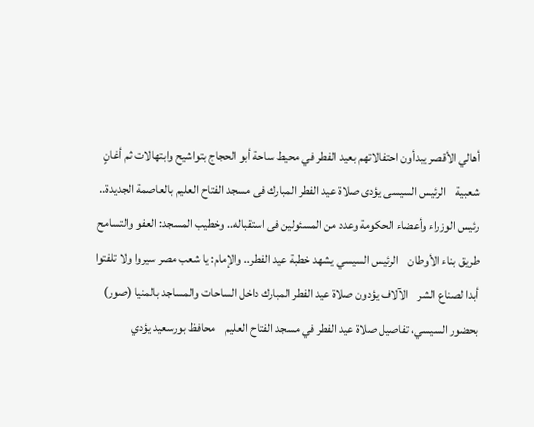أهالي الأقصر يبدأون احتفالاتهم بعيد الفطر في محيط ساحة أبو الحجاج بتواشيح وابتهالات ثم أغانٍ شعبية    الرئيس السيسى يؤدى صلاة عيد الفطر المبارك فى مسجد الفتاح العليم بالعاصمة الجديدة.. رئيس الوزراء وأعضاء الحكومة وعدد من المسئولين فى استقباله.. وخطيب المسجد: العفو والتسامح طريق بناء الأوطان    الرئيس السيسي يشهد خطبة عيد الفطر.. والإمام: يا شعب مصر سيروا ولا تلفتوا أبدا لصناع الشر    الآلاف يؤدون صلاة عيد الفطر المبارك داخل الساحات والمساجد بالمنيا (صور)    بحضور السيسي، تفاصيل صلاة عيد الفطر في مسجد الفتاح العليم    محافظ بورسعيد يؤدي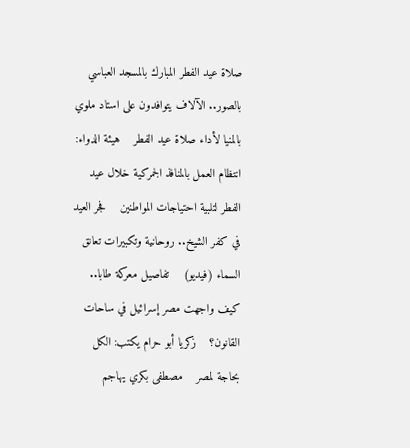صلاة عيد الفطر المبارك بالمسجد العباسي    بالصور.. الآلاف يتوافدون على استاد ملوي بالمنيا لأداء صلاة عيد الفطر    هيئة الدواء: انتظام العمل بالمنافذ الجمركية خلال عيد الفطر لتلبية احتياجات المواطنين    فجر العيد في كفر الشيخ.. روحانية وتكبيرات تعانق السماء (فيديو)    تفاصيل معركة طابا.. كيف واجهت مصر إسرائيل في ساحات القانون؟    زكريا أبو حرام يكتب: الكل بحاجة لمصر    مصطفى بكري يهاجم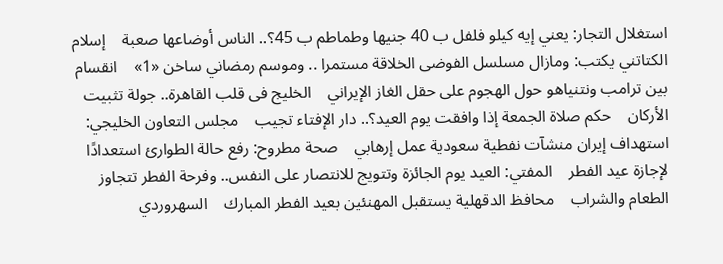استغلال التجار: يعني إيه كيلو فلفل ب 40 جنيها وطماطم ب 45؟.. الناس أوضاعها صعبة    إسلام الكتاتني يكتب: ومازال مسلسل الفوضى الخلاقة مستمرا .. وموسم رمضاني ساخن «1»    انقسام بين ترامب ونتنياهو حول الهجوم على حقل الغاز الإيراني    الخليج فى قلب القاهرة.. جولة تثبيت الأركان    حكم صلاة الجمعة إذا وافقت يوم العيد؟.. دار الإفتاء تجيب    مجلس التعاون الخليجي: استهداف إيران منشآت نفطية سعودية عمل إرهابي    صحة مطروح: رفع حالة الطوارئ استعدادًا لإجازة عيد الفطر    المفتي: العيد يوم الجائزة وتتويج للانتصار على النفس.. وفرحة الفطر تتجاوز الطعام والشراب    محافظ الدقهلية يستقبل المهنئين بعيد الفطر المبارك    السهروردي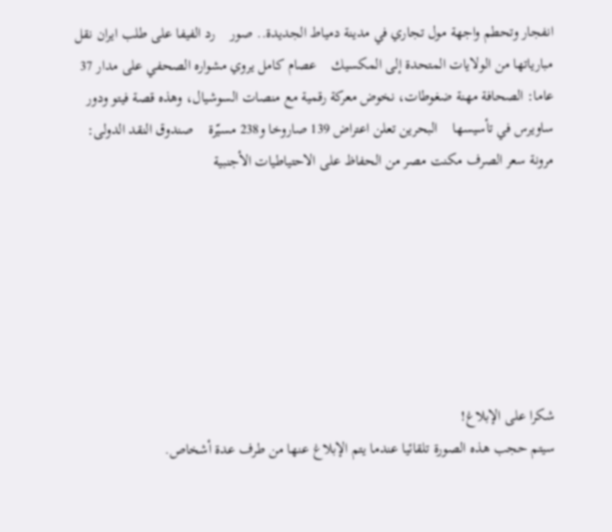انفجار وتحطم واجهة مول تجاري في مدينة دمياط الجديدة.. صور    رد الفيفا على طلب ايران نقل مبارياتها من الولايات المتحدة إلى المكسيك    عصام كامل يروي مشواره الصحفي على مدار 37 عاما: الصحافة مهنة ضغوطات، نخوض معركة رقمية مع منصات السوشيال، وهذه قصة فيتو ودور ساويرس في تأسيسها    البحرين تعلن اعتراض 139 صاروخا و238 مسيّرة    صندوق النقد الدولى: مرونة سعر الصرف مكنت مصر من الحفاظ على الاحتياطيات الأجنبية







شكرا على الإبلاغ!
سيتم حجب هذه الصورة تلقائيا عندما يتم الإبلاغ عنها من طرف عدة أشخاص.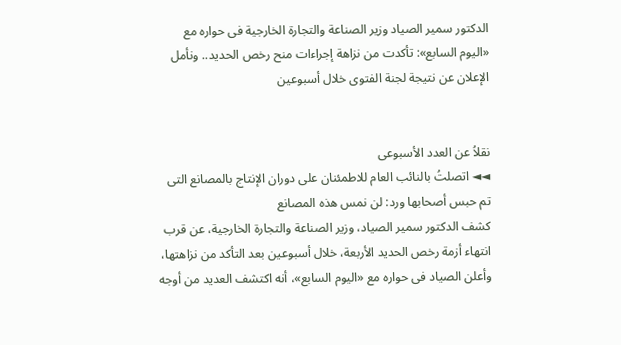الدكتور سمير الصياد وزير الصناعة والتجارة الخارجية فى حواره مع «اليوم السابع»: تأكدت من نزاهة إجراءات منح رخص الحديد.. ونأمل الإعلان عن نتيجة لجنة الفتوى خلال أسبوعين


نقلاُ عن العدد الأسبوعى
◄◄ اتصلتُ بالنائب العام للاطمئنان على دوران الإنتاج بالمصانع التى تم حبس أصحابها ورد: لن نمس هذه المصانع
كشف الدكتور سمير الصياد، وزير الصناعة والتجارة الخارجية، عن قرب انتهاء أزمة رخص الحديد الأربعة، خلال أسبوعين بعد التأكد من نزاهتها، وأعلن الصياد فى حواره مع «اليوم السابع»، أنه اكتشف العديد من أوجه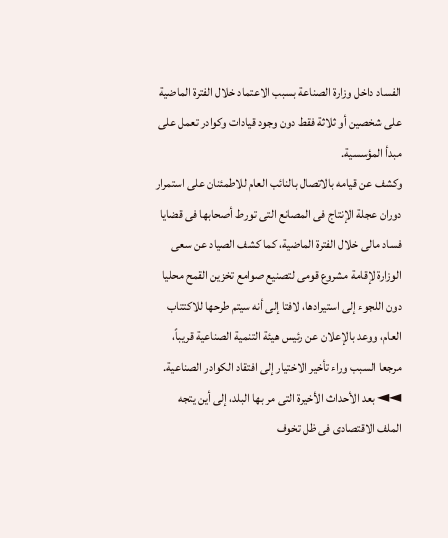الفساد داخل وزارة الصناعة بسبب الاعتماد خلال الفترة الماضية على شخصين أو ثلاثة فقط دون وجود قيادات وكوادر تعمل على مبدأ المؤسسية.
وكشف عن قيامه بالاتصال بالنائب العام للاطمئنان على استمرار دوران عجلة الإنتاج فى المصانع التى تورط أصحابها فى قضايا فساد مالى خلال الفترة الماضية، كما كشف الصياد عن سعى الوزارة لإقامة مشروع قومى لتصنيع صوامع تخزين القمح محليا دون اللجوء إلى استيرادها، لافتا إلى أنه سيتم طرحها للاكتتاب العام، ووعد بالإعلان عن رئيس هيئة التنمية الصناعية قريباً، مرجعا السبب وراء تأخير الاختيار إلى افتقاد الكوادر الصناعية.
◄◄ بعد الأحداث الأخيرة التى مر بها البلد، إلى أين يتجه الملف الاقتصادى فى ظل تخوف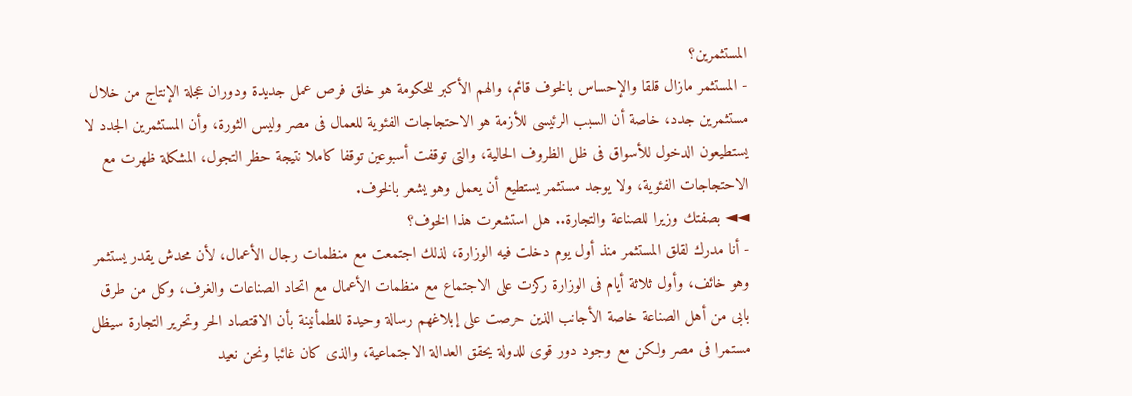المستثمرين؟
- المستثمر مازال قلقا والإحساس بالخوف قائم، والهم الأكبر للحكومة هو خلق فرص عمل جديدة ودوران عجلة الإنتاج من خلال مستثمرين جدد، خاصة أن السبب الرئيسى للأزمة هو الاحتجاجات الفئوية للعمال فى مصر وليس الثورة، وأن المستثمرين الجدد لا يستطيعون الدخول للأسواق فى ظل الظروف الحالية، والتى توقفت أسبوعين توقفا كاملا نتيجة حظر التجول، المشكلة ظهرت مع الاحتجاجات الفئوية، ولا يوجد مستثمر يستطيع أن يعمل وهو يشعر بالخوف.
◄◄ بصفتك وزيرا للصناعة والتجارة.. هل استشعرت هذا الخوف؟
- أنا مدرك لقلق المستثمر منذ أول يوم دخلت فيه الوزارة، لذلك اجتمعت مع منظمات رجال الأعمال، لأن محدش يقدر يستثمر وهو خائف، وأول ثلاثة أيام فى الوزارة ركزت على الاجتماع مع منظمات الأعمال مع اتحاد الصناعات والغرف، وكل من طرق بابى من أهل الصناعة خاصة الأجانب الذين حرصت على إبلاغهم رسالة وحيدة للطمأنينة بأن الاقتصاد الحر وتحرير التجارة سيظل مستمرا فى مصر ولكن مع وجود دور قوى للدولة يحقق العدالة الاجتماعية، والذى كان غائبا ونحن نعيد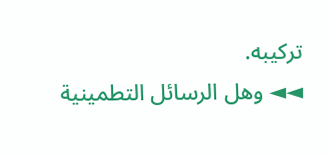تركيبه.
◄◄ وهل الرسائل التطمينية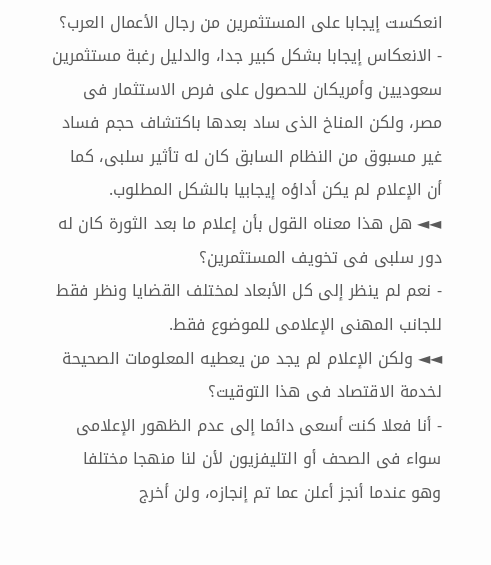انعكست إيجابا على المستثمرين من رجال الأعمال العرب؟
- الانعكاس إيجابا بشكل كبير جدا، والدليل رغبة مستثمرين سعوديين وأمريكان للحصول على فرص الاستثمار فى مصر، ولكن المناخ الذى ساد بعدها باكتشاف حجم فساد غير مسبوق من النظام السابق كان له تأثير سلبى، كما أن الإعلام لم يكن أداؤه إيجابيا بالشكل المطلوب.
◄◄ هل هذا معناه القول بأن إعلام ما بعد الثورة كان له دور سلبى فى تخويف المستثمرين؟
- نعم لم ينظر إلى كل الأبعاد لمختلف القضايا ونظر فقط للجانب المهنى الإعلامى للموضوع فقط.
◄◄ ولكن الإعلام لم يجد من يعطيه المعلومات الصحيحة لخدمة الاقتصاد فى هذا التوقيت؟
- أنا فعلا كنت أسعى دائما إلى عدم الظهور الإعلامى سواء فى الصحف أو التليفزيون لأن لنا منهجا مختلفا وهو عندما أنجز أعلن عما تم إنجازه، ولن أخرج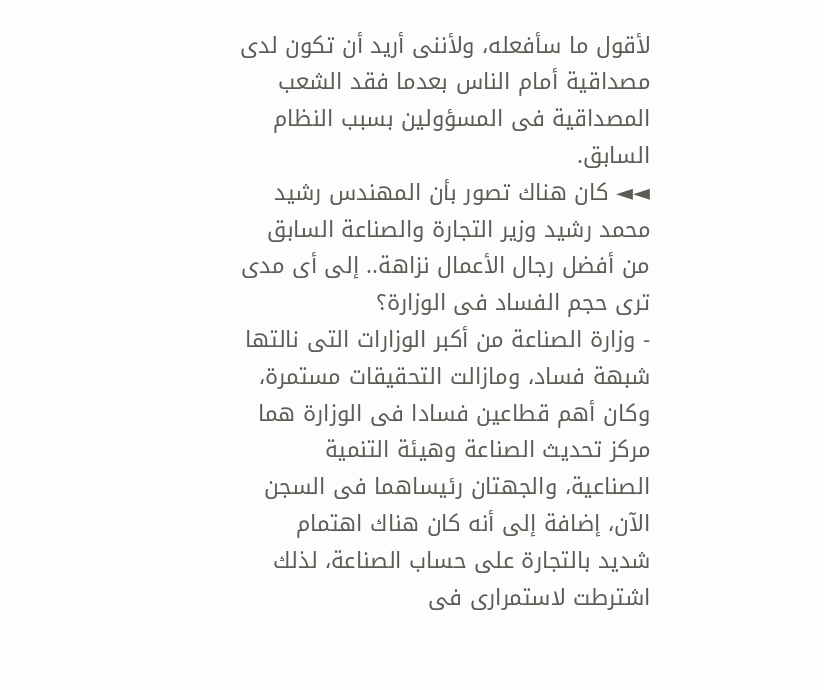لأقول ما سأفعله، ولأننى أريد أن تكون لدى مصداقية أمام الناس بعدما فقد الشعب المصداقية فى المسؤولين بسبب النظام السابق.
◄◄ كان هناك تصور بأن المهندس رشيد محمد رشيد وزير التجارة والصناعة السابق من أفضل رجال الأعمال نزاهة.. إلى أى مدى ترى حجم الفساد فى الوزارة؟
- وزارة الصناعة من أكبر الوزارات التى نالتها شبهة فساد، ومازالت التحقيقات مستمرة، وكان أهم قطاعين فسادا فى الوزارة هما مركز تحديث الصناعة وهيئة التنمية الصناعية، والجهتان رئيساهما فى السجن الآن، إضافة إلى أنه كان هناك اهتمام شديد بالتجارة على حساب الصناعة، لذلك اشترطت لاستمرارى فى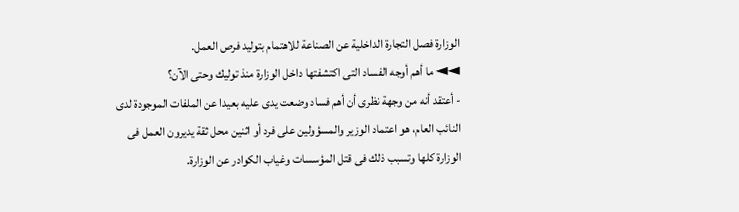الوزارة فصل التجارة الداخلية عن الصناعة للاهتمام بتوليد فرص العمل.
◄◄ ما أهم أوجه الفساد التى اكتشفتها داخل الوزارة منذ توليك وحتى الآن؟
- أعتقد أنه من وجهة نظرى أن أهم فساد وضعت يدى عليه بعيدا عن الملفات الموجودة لدى النائب العام، هو اعتماد الوزير والمسؤولين على فرد أو اثنين محل ثقة يديرون العمل فى الوزارة كلها وتسبب ذلك فى قتل المؤسسات وغياب الكوادر عن الوزارة.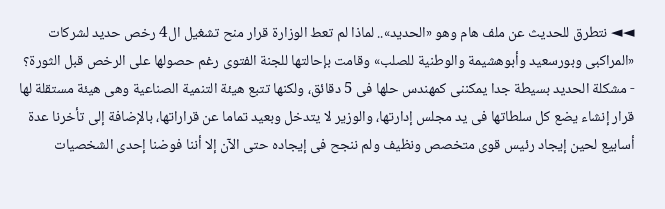◄◄ نتطرق للحديث عن ملف هام وهو «الحديد».. لماذا لم تعط الوزارة قرار منح تشغيل ال4 رخص حديد لشركات «المراكبى وبورسعيد وأبوهشيمة والوطنية للصلب» وقامت بإحالتها للجنة الفتوى رغم حصولها على الرخص قبل الثورة؟
- مشكلة الحديد بسيطة جدا يمكننى كمهندس حلها فى 5 دقائق، ولكنها تتبع هيئة التنمية الصناعية وهى هيئة مستقلة لها قرار إنشاء يضع كل سلطاتها فى يد مجلس إدارتها، والوزير لا يتدخل وبعيد تماما عن قراراتها، بالإضافة إلى تأخرنا عدة أسابيع لحين إيجاد رئيس قوى متخصص ونظيف ولم ننجح فى إيجاده حتى الآن إلا أننا فوضنا إحدى الشخصيات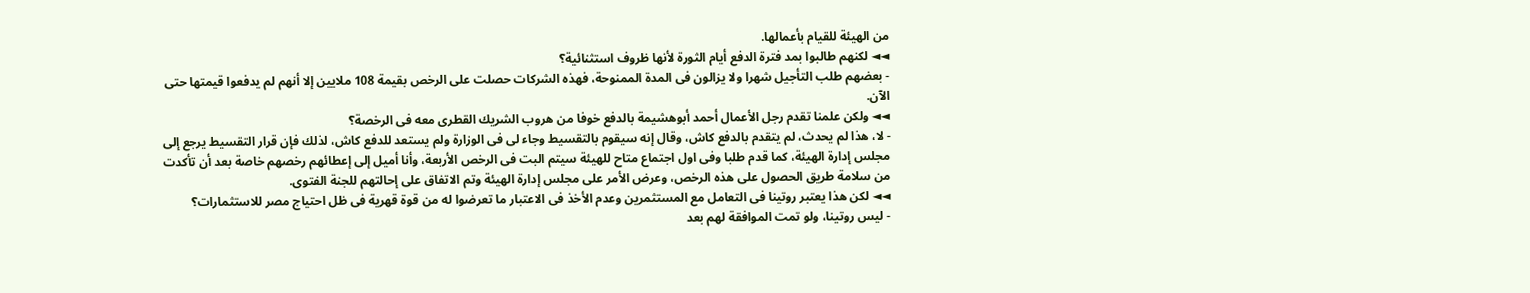من الهيئة للقيام بأعمالها.
◄◄ لكنهم طالبوا بمد فترة الدفع أيام الثورة لأنها ظروف استثنائية؟
- بعضهم طلب التأجيل شهرا ولا يزالون فى المدة الممنوحة، فهذه الشركات حصلت على الرخص بقيمة 108 ملايين إلا أنهم لم يدفعوا قيمتها حتى الآن.
◄◄ ولكن علمنا تقدم رجل الأعمال أحمد أبوهشيمة بالدفع خوفا من هروب الشريك القطرى معه فى الرخصة؟
- لا، هذا لم يحدث، لم يتقدم بالدفع كاش، وقال إنه سيقوم بالتقسيط وجاء لى فى الوزارة ولم يستعد للدفع كاش، لذلك فإن قرار التقسيط يرجع إلى مجلس إدارة الهيئة، كما قدم طلبا وفى اول اجتماع متاح للهيئة سيتم البت فى الرخص الأربعة، وأنا أميل إلى إعطائهم رخصهم خاصة بعد أن تأكدت من سلامة طريق الحصول على هذه الرخص، وعرض الأمر على مجلس إدارة الهيئة وتم الاتفاق على إحالتهم للجنة الفتوى.
◄◄ لكن هذا يعتبر روتينا فى التعامل مع المستثمرين وعدم الأخذ فى الاعتبار ما تعرضوا له من قوة قهرية فى ظل احتياج مصر للاستثمارات؟
- ليس روتينا، ولو تمت الموافقة لهم بعد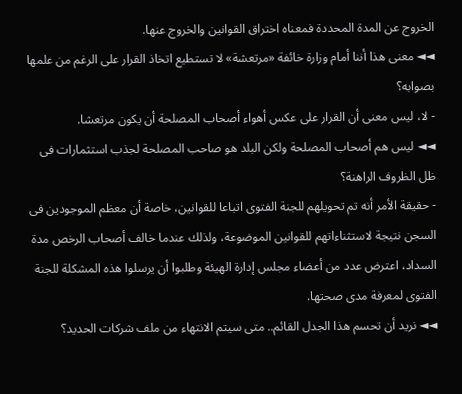الخروج عن المدة المحددة فمعناه اختراق القوانين والخروج عنها.
◄◄ معنى هذا أننا أمام وزارة خائفة «مرتعشة» لا تستطيع اتخاذ القرار على الرغم من علمها بصوابه؟
- لا، ليس معنى أن القرار على عكس أهواء أصحاب المصلحة أن يكون مرتعشا.
◄◄ ليس هم أصحاب المصلحة ولكن البلد هو صاحب المصلحة لجذب استثمارات فى ظل الظروف الراهنة؟
- حقيقة الأمر أنه تم تحويلهم للجنة الفتوى اتباعا للقوانين، خاصة أن معظم الموجودين فى السجن نتيجة لاستثناءاتهم للقوانين الموضوعة، ولذلك عندما خالف أصحاب الرخص مدة السداد، اعترض عدد من أعضاء مجلس إدارة الهيئة وطلبوا أن يرسلوا هذه المشكلة للجنة الفتوى لمعرفة مدى صحتها.
◄◄ نريد أن تحسم هذا الجدل القائم.. متى سيتم الانتهاء من ملف شركات الحديد؟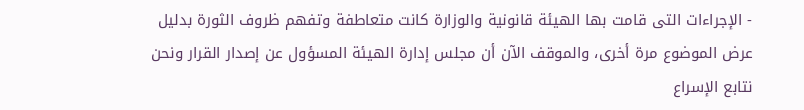- الإجراءات التى قامت بها الهيئة قانونية والوزارة كانت متعاطفة وتفهم ظروف الثورة بدليل عرض الموضوع مرة أخرى، والموقف الآن أن مجلس إدارة الهيئة المسؤول عن إصدار القرار ونحن نتابع الإسراع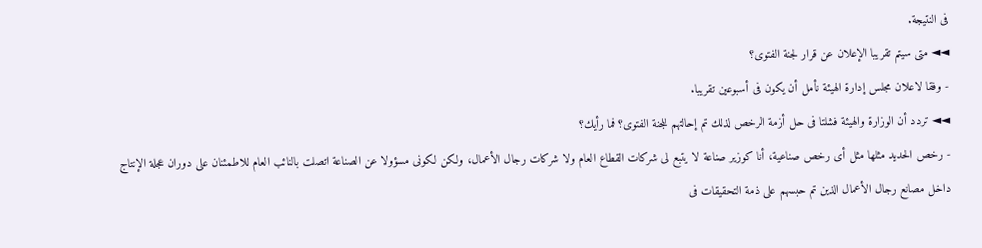فى النتيجة.
◄◄ متى سيتم تقريبا الإعلان عن قرار لجنة الفتوى؟
- وفقا لاعلان مجلس إدارة الهيئة نأمل أن يكون فى أسبوعين تقريبا.
◄◄ تردد أن الوزارة والهيئة فشلتا فى حل أزمة الرخص لذلك تم إحالتهم للجنة الفتوى؟ فما رأيك؟
- رخص الحديد مثلها مثل أى رخص صناعية، أنا كوزير صناعة لا يتبع لى شركات القطاع العام ولا شركات رجال الأعمال، ولكن لكونى مسؤولا عن الصناعة اتصلت بالنائب العام للاطمئنان على دوران عجلة الإنتاج داخل مصانع رجال الأعمال الذين تم حبسهم على ذمة التحقيقات فى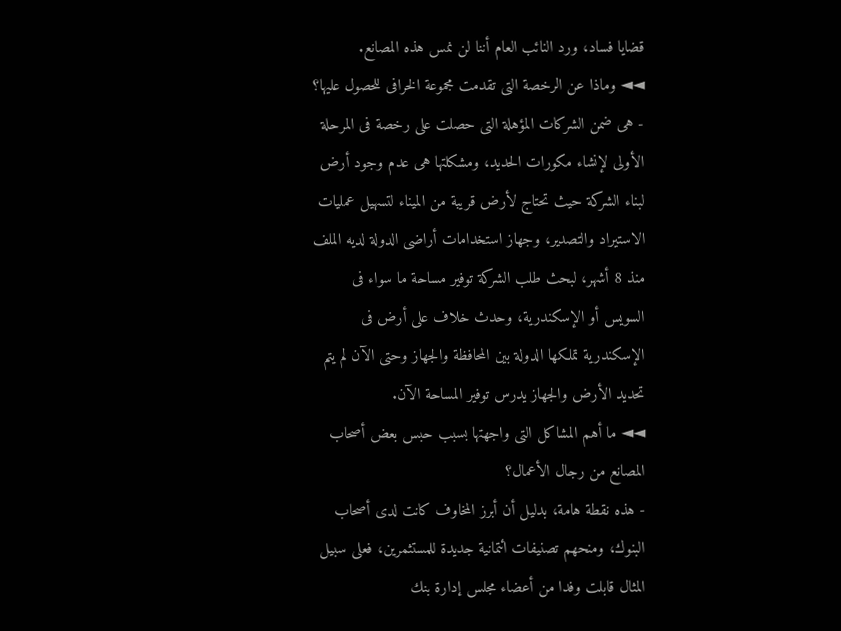قضايا فساد، ورد النائب العام أننا لن نمس هذه المصانع.
◄◄ وماذا عن الرخصة التى تقدمت مجموعة الخرافى للحصول عليها؟
- هى ضمن الشركات المؤهلة التى حصلت على رخصة فى المرحلة الأولى لإنشاء مكورات الحديد، ومشكلتها هى عدم وجود أرض لبناء الشركة حيث تحتاج لأرض قريبة من الميناء لتسهيل عمليات الاستيراد والتصدير، وجهاز استخدامات أراضى الدولة لديه الملف منذ 8 أشهر، لبحث طلب الشركة توفير مساحة ما سواء فى السويس أو الإسكندرية، وحدث خلاف على أرض فى الإسكندرية تملكها الدولة بين المحافظة والجهاز وحتى الآن لم يتم تحديد الأرض والجهاز يدرس توفير المساحة الآن.
◄◄ ما أهم المشاكل التى واجهتها بسبب حبس بعض أصحاب المصانع من رجال الأعمال؟
- هذه نقطة هامة، بدليل أن أبرز المخاوف كانت لدى أصحاب البنوك، ومنحهم تصنيفات ائتمانية جديدة للمستثمرين، فعلى سبيل المثال قابلت وفدا من أعضاء مجلس إدارة بنك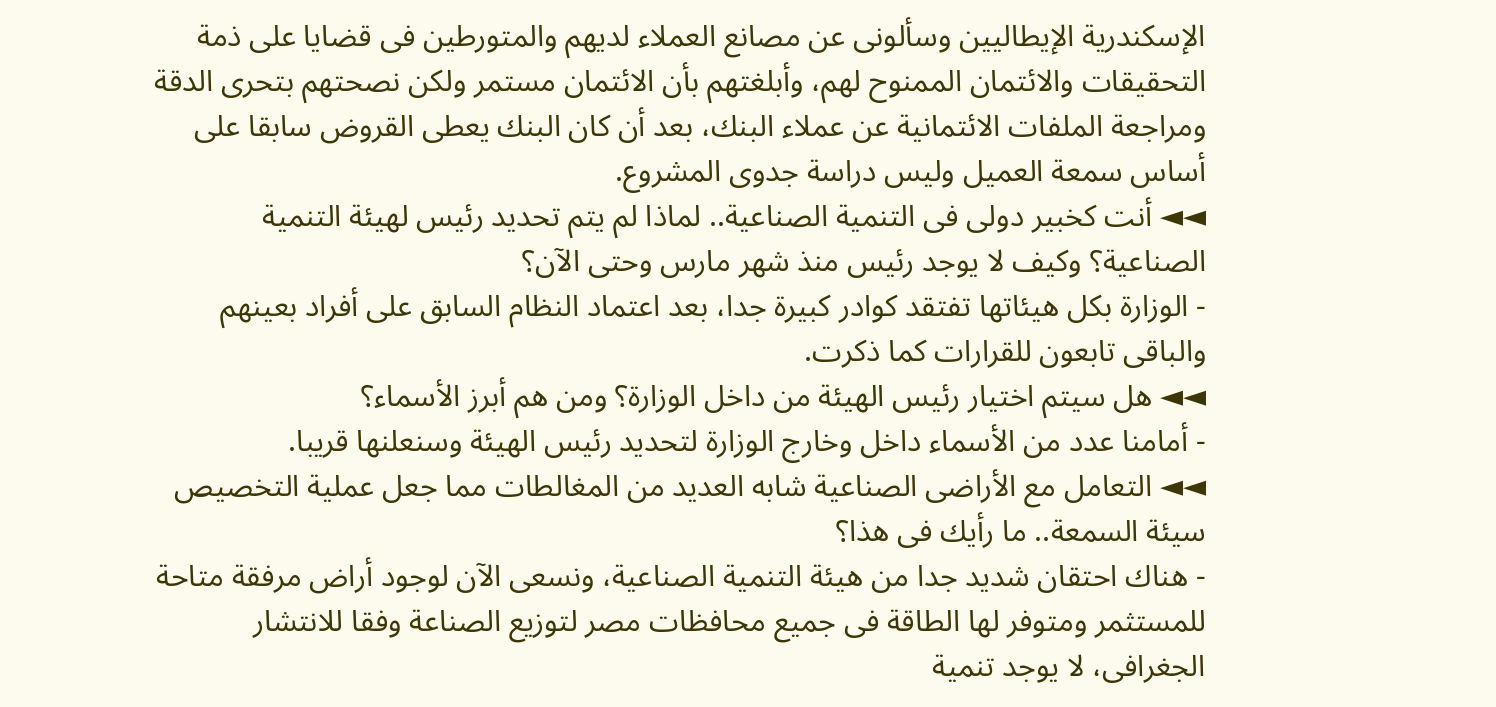الإسكندرية الإيطاليين وسألونى عن مصانع العملاء لديهم والمتورطين فى قضايا على ذمة التحقيقات والائتمان الممنوح لهم، وأبلغتهم بأن الائتمان مستمر ولكن نصحتهم بتحرى الدقة ومراجعة الملفات الائتمانية عن عملاء البنك، بعد أن كان البنك يعطى القروض سابقا على أساس سمعة العميل وليس دراسة جدوى المشروع.
◄◄ أنت كخبير دولى فى التنمية الصناعية.. لماذا لم يتم تحديد رئيس لهيئة التنمية الصناعية؟ وكيف لا يوجد رئيس منذ شهر مارس وحتى الآن؟
- الوزارة بكل هيئاتها تفتقد كوادر كبيرة جدا، بعد اعتماد النظام السابق على أفراد بعينهم والباقى تابعون للقرارات كما ذكرت.
◄◄ هل سيتم اختيار رئيس الهيئة من داخل الوزارة؟ ومن هم أبرز الأسماء؟
- أمامنا عدد من الأسماء داخل وخارج الوزارة لتحديد رئيس الهيئة وسنعلنها قريبا.
◄◄ التعامل مع الأراضى الصناعية شابه العديد من المغالطات مما جعل عملية التخصيص سيئة السمعة.. ما رأيك فى هذا؟
- هناك احتقان شديد جدا من هيئة التنمية الصناعية، ونسعى الآن لوجود أراض مرفقة متاحة للمستثمر ومتوفر لها الطاقة فى جميع محافظات مصر لتوزيع الصناعة وفقا للانتشار الجغرافى، لا يوجد تنمية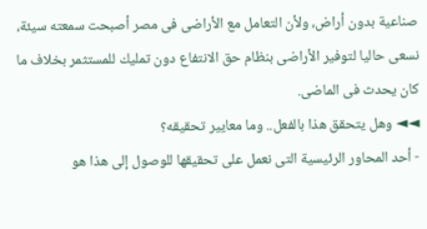صناعية بدون أراض، ولأن التعامل مع الأراضى فى مصر أصبحت سمعته سيئة، نسعى حاليا لتوفير الأراضى بنظام حق الانتفاع دون تمليك للمستثمر بخلاف ما كان يحدث فى الماضى.
◄◄ وهل يتحقق هذا بالفعل.. وما معايير تحقيقه؟
- أحد المحاور الرئيسية التى نعمل على تحقيقها للوصول إلى هذا هو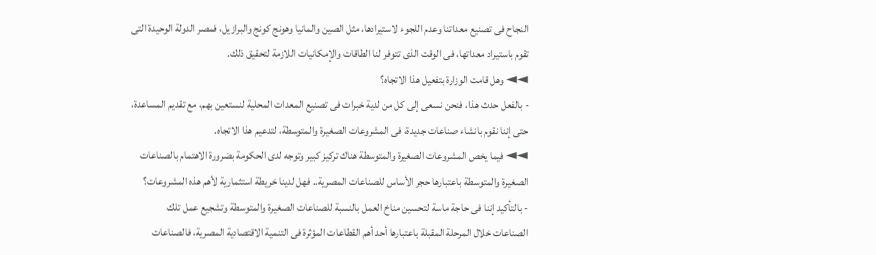النجاح فى تصنيع معداتنا وعدم اللجوء لاستيرادها، مثل الصين والمانيا وهونج كونج والبرازيل، فمصر الدولة الوحيدة التى تقوم باستيراد معداتها، فى الوقت الذى تتوفر لنا الطاقات والإمكانيات اللازمة لتحقيق ذلك.
◄◄ وهل قامت الوزارة بتفعيل هذا الاتجاه؟
- بالفعل حدث هذا، فنحن نسعى إلى كل من لدية خبرات فى تصنيع المعدات المحلية لنستعين بهم، مع تقديم المساعدة، حتى إننا نقوم بانشاء صناعات جديدة، فى المشروعات الصغيرة والمتوسطة، لتدعيم هذا الاتجاه.
◄◄ فيما يخص المشروعات الصغيرة والمتوسطة هناك تركيز كبير وتوجه لدى الحكومة بضرورة الاهتمام بالصناعات الصغيرة والمتوسطة باعتبارها حجر الأساس للصناعات المصرية.. فهل لدينا خريطة استثمارية لأهم هذه المشروعات؟
- بالتأكيد إننا فى حاجة ماسة لتحسين مناخ العمل بالنسبة للصناعات الصغيرة والمتوسطة وتشجيع عمل تلك الصناعات خلال المرحلة المقبلة باعتبارها أحد أهم القطاعات المؤثرة فى التنمية الاقتصادية المصرية، فالصناعات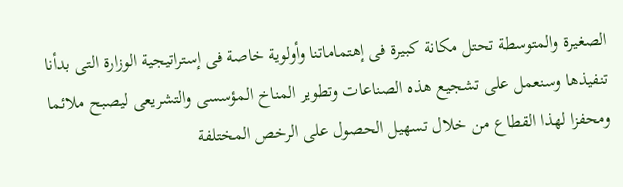الصغيرة والمتوسطة تحتل مكانة كبيرة فى إهتماماتنا وأولوية خاصة فى إستراتيجية الوزارة التى بدأنا تنفيذها وسنعمل على تشجيع هذه الصناعات وتطوير المناخ المؤسسى والتشريعى ليصبح ملائما ومحفزا لهذا القطاع من خلال تسهيل الحصول على الرخص المختلفة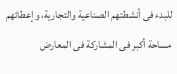للبدء فى أنشطتهم الصناعية والتجارية، وإعطائهم مساحة أكبر فى المشاركة فى المعارض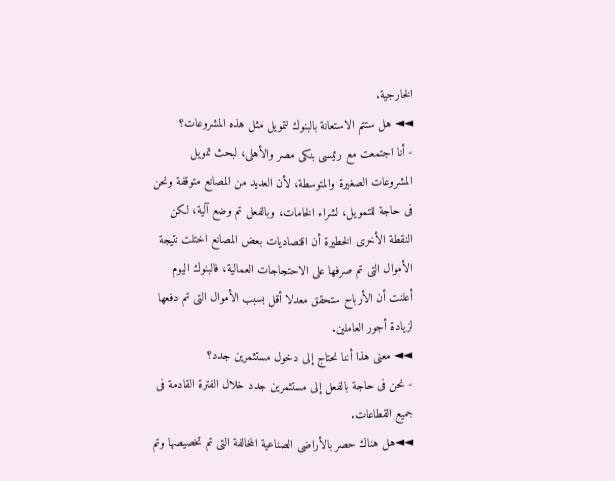الخارجية.
◄◄ هل ستتم الاستعانة بالبنوك لتمويل مثل هذه المشروعات؟
- أنا اجتمعت مع رئيسى بنكى مصر والأهلى، لبحث تمويل المشروعات الصغيرة والمتوسطة، لأن العديد من المصانع متوقفة ونحن فى حاجة للتمويل، لشراء الخامات، وبالفعل تم وضع آلية، لكن النقطة الأخرى الخطيرة أن اقتصاديات بعض المصانع اختلت نتيجة الأموال التى تم صرفها على الاحتجاجات العمالية، فالبنوك اليوم أعلنت أن الأرباح ستحقق معدلا أقل بسبب الأموال التى تم دفعها لزيادة أجور العاملين.
◄◄ معنى هذا أننا نحتاج إلى دخول مستثمرين جدد؟
- نحن فى حاجة بالفعل إلى مستثمرين جدد خلال الفترة القادمة فى جميع القطاعات.
◄◄هل هناك حصر بالأراضى الصناعية المخالفة التى تم تخصيصها وتم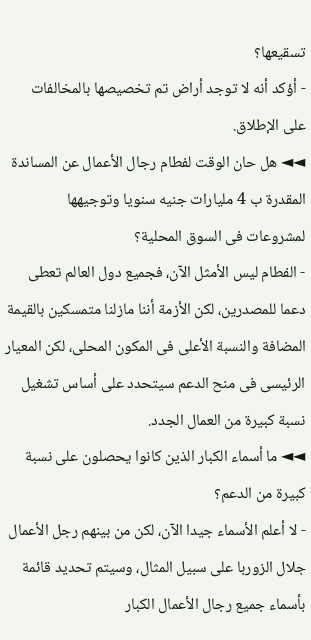تسقيعها؟
- أؤكد أنه لا توجد أراض تم تخصيصها بالمخالفات على الإطلاق.
◄◄ هل حان الوقت لفطام رجال الأعمال عن المساندة المقدرة ب 4 مليارات جنيه سنويا وتوجيهها لمشروعات فى السوق المحلية؟
- الفطام ليس الأمثل الآن، فجميع دول العالم تعطى دعما للمصدرين، لكن الأزمة أننا مازلنا متمسكين بالقيمة المضافة والنسبة الأعلى فى المكون المحلى، لكن المعيار الرئيسى فى منح الدعم سيتحدد على أساس تشغيل نسبة كبيرة من العمال الجدد.
◄◄ ما أسماء الكبار الذين كانوا يحصلون على نسبة كبيرة من الدعم؟
- لا أعلم الأسماء جيدا الآن، لكن من بينهم رجل الأعمال جلال الزوربا على سبيل المثال، وسيتم تحديد قائمة بأسماء جميع رجال الأعمال الكبار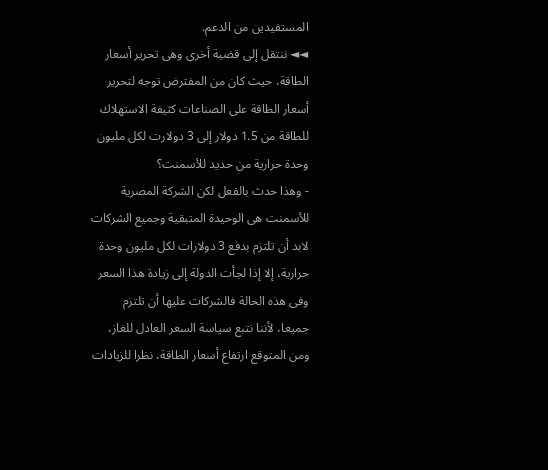المستفيدين من الدعم.
◄◄ ننتقل إلى قضية أخرى وهى تحرير أسعار الطاقة، حيث كان من المفترض توجه لتحرير أسعار الطاقة على الصناعات كثيفة الاستهلاك للطاقة من 1.5 دولار إلى 3 دولارت لكل مليون وحدة حرارية من حديد للأسمنت؟
- وهذا حدث بالفعل لكن الشركة المصرية للأسمنت هى الوحيدة المتبقية وجميع الشركات لابد أن تلتزم بدفع 3 دولارات لكل مليون وحدة حرارية، إلا إذا لجأت الدولة إلى زيادة هذا السعر وفى هذه الحالة فالشركات عليها أن تلتزم جميعا، لأننا نتبع سياسة السعر العادل للغاز، ومن المتوقع ارتفاع أسعار الطاقة، نظرا للزيادات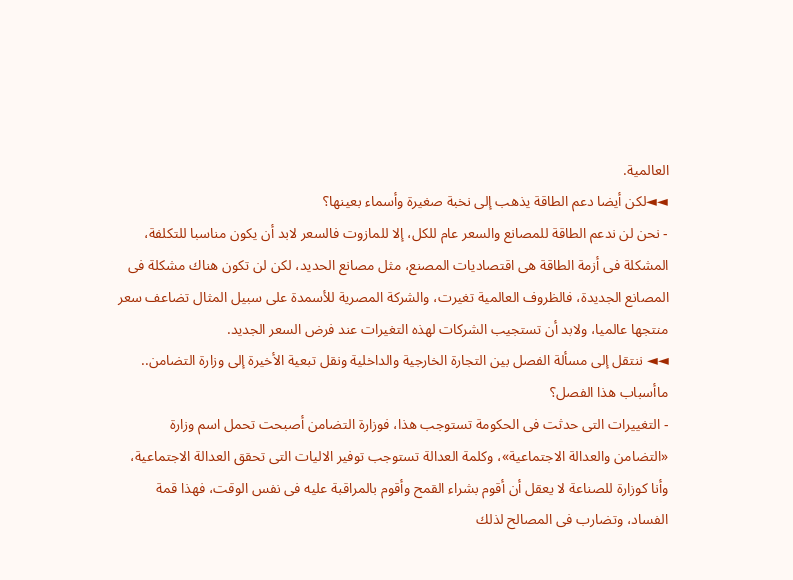العالمية.
◄◄لكن أيضا دعم الطاقة يذهب إلى نخبة صغيرة وأسماء بعينها؟
- نحن لن ندعم الطاقة للمصانع والسعر عام للكل، إلا للمازوت فالسعر لابد أن يكون مناسبا للتكلفة، المشكلة فى أزمة الطاقة هى اقتصاديات المصنع، مثل مصانع الحديد، لكن لن تكون هناك مشكلة فى المصانع الجديدة، فالظروف العالمية تغيرت، والشركة المصرية للأسمدة على سبيل المثال تضاعف سعر منتجها عالميا، ولابد أن تستجيب الشركات لهذه التغيرات عند فرض السعر الجديد.
◄◄ ننتقل إلى مسألة الفصل بين التجارة الخارجية والداخلية ونقل تبعية الأخيرة إلى وزارة التضامن.. ماأسباب هذا الفصل؟
- التغييرات التى حدثت فى الحكومة تستوجب هذا، فوزارة التضامن أصبحت تحمل اسم وزارة «التضامن والعدالة الاجتماعية»، وكلمة العدالة تستوجب توفير الاليات التى تحقق العدالة الاجتماعية، وأنا كوزارة للصناعة لا يعقل أن أقوم بشراء القمح وأقوم بالمراقبة عليه فى نفس الوقت، فهذا قمة الفساد، وتضارب فى المصالح لذلك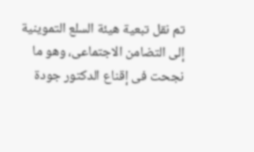تم نقل تبعية هيئة السلع التموينية إلى التضامن الاجتماعى، وهو ما نجحت فى إقناع الدكتور جودة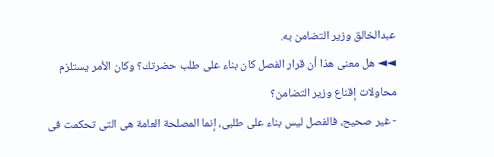عبدالخالق وزير التضامن به.
◄◄ هل معنى هذا أن قرار الفصل كان بناء على طلب حضرتك؟ وكان الأمر يستلزم محاولات إقناع وزير التضامن؟
- غير صحيح، فالفصل ليس بناء على طلبى، إنما المصلحة العامة هى التى تحكمت فى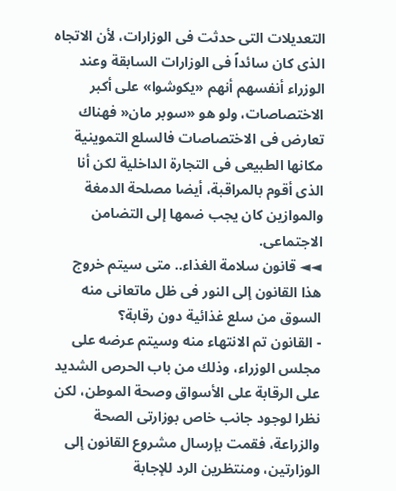التعديلات التى حدثت فى الوزارات، لأن الاتجاه الذى كان سائداً فى الوزارات السابقة وعند الوزراء أنفسهم أنهم «يكوشوا» على أكبر الاختصاصات، ولو هو «سوبر مان« فهناك تعارض فى الاختصاصات فالسلع التموينية مكانها الطبيعى فى التجارة الداخلية لكن أنا الذى أقوم بالمراقبة، أيضا مصلحة الدمغة والموازين كان يجب ضمها إلى التضامن الاجتماعى.
◄◄ قانون سلامة الغذاء.. متى سيتم خروج هذا القانون إلى النور فى ظل ماتعانى منه السوق من سلع غذائية دون رقابة؟
- القانون تم الانتهاء منه وسيتم عرضه على مجلس الوزراء، وذلك من باب الحرص الشديد على الرقابة على الأسواق وصحة الموطن، لكن نظرا لوجود جانب خاص بوزارتى الصحة والزراعة، فقمت بإرسال مشروع القانون إلى الوزارتين، ومنتظرين الرد للإجابة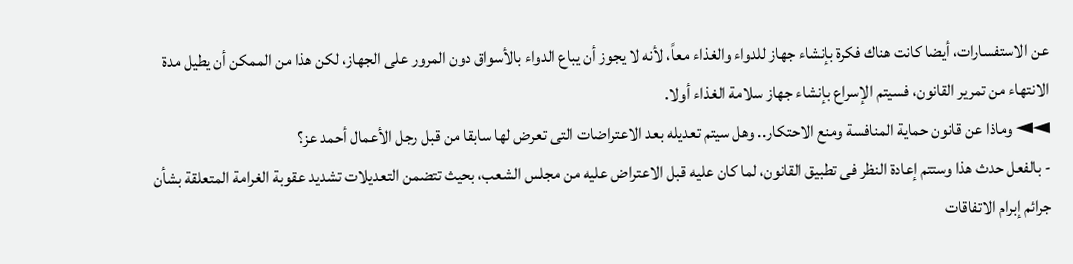عن الاستفسارات، أيضا كانت هناك فكرة بإنشاء جهاز للدواء والغذاء معاً، لأنه لا يجوز أن يباع الدواء بالأسواق دون المرور على الجهاز، لكن هذا من الممكن أن يطيل مدة الانتهاء من تمرير القانون، فسيتم الإسراع بإنشاء جهاز سلامة الغذاء أولا.
◄◄ وماذا عن قانون حماية المنافسة ومنع الاحتكار.. وهل سيتم تعديله بعد الاعتراضات التى تعرض لها سابقا من قبل رجل الأعمال أحمد عز؟
- بالفعل حدث هذا وستتم إعادة النظر فى تطبيق القانون، لما كان عليه قبل الاعتراض عليه من مجلس الشعب، بحيث تتضمن التعديلات تشديد عقوبة الغرامة المتعلقة بشأن جرائم إبرام الاتفاقات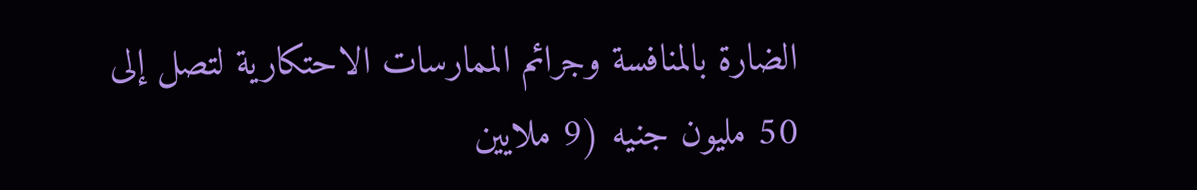الضارة بالمنافسة وجرائم الممارسات الاحتكارية لتصل إلى 50 مليون جنيه (9 ملايين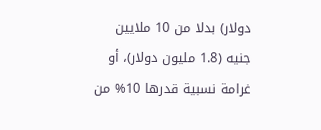دولار) بدلا من 10 ملايين جنيه (1.8 مليون دولار)، أو غرامة نسبية قدرها 10% من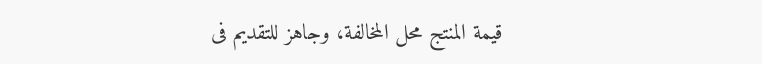قيمة المنتج محل المخالفة، وجاهز للتقديم فى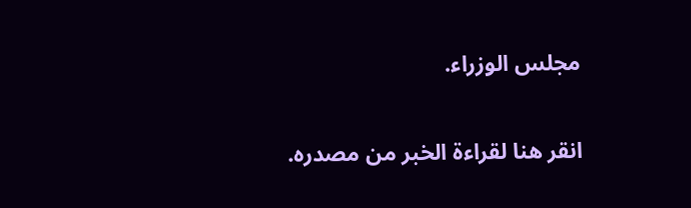مجلس الوزراء.


انقر هنا لقراءة الخبر من مصدره.